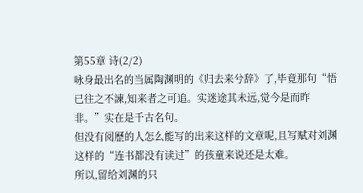第55章 诗(2/2)
咏身最出名的当属陶渊明的《归去来兮辞》了,毕竟那句“悟已往之不諫,知来者之可追。实迷途其未远,觉今是而昨非。”实在是千古名句。
但没有阅歷的人怎么能写的出来这样的文章呢,且写赋对刘渊这样的“连书都没有读过”的孩童来说还是太难。
所以,留给刘渊的只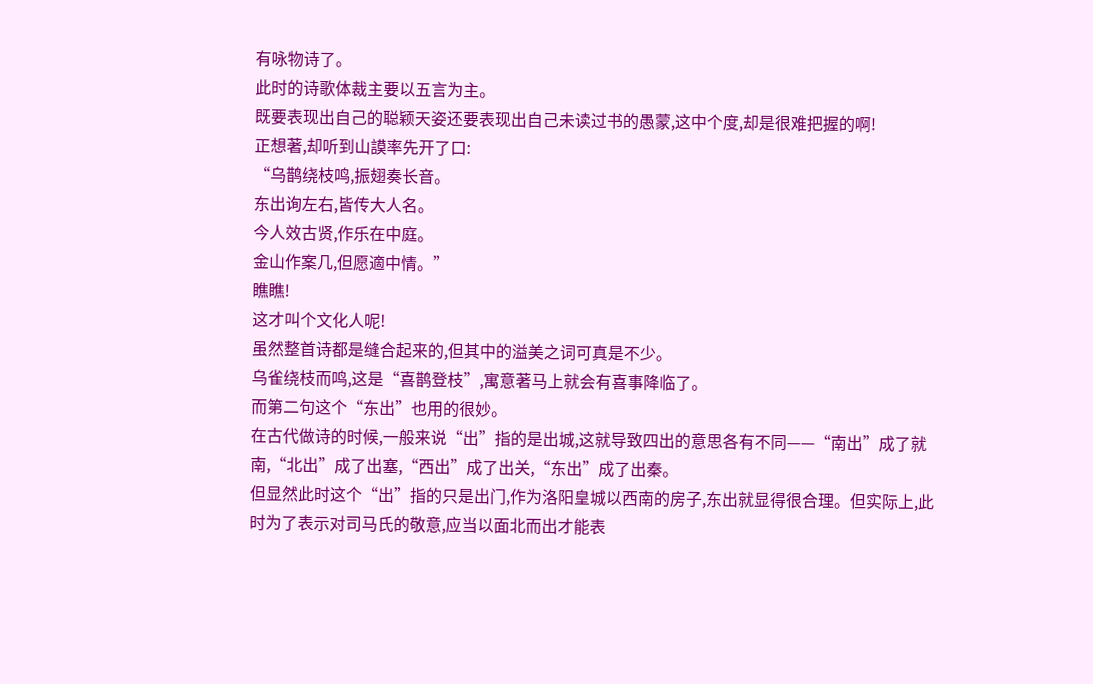有咏物诗了。
此时的诗歌体裁主要以五言为主。
既要表现出自己的聪颖天姿还要表现出自己未读过书的愚蒙,这中个度,却是很难把握的啊!
正想著,却听到山謨率先开了口:
“乌鹊绕枝鸣,振翅奏长音。
东出询左右,皆传大人名。
今人效古贤,作乐在中庭。
金山作案几,但愿適中情。”
瞧瞧!
这才叫个文化人呢!
虽然整首诗都是缝合起来的,但其中的溢美之词可真是不少。
乌雀绕枝而鸣,这是“喜鹊登枝”,寓意著马上就会有喜事降临了。
而第二句这个“东出”也用的很妙。
在古代做诗的时候,一般来说“出”指的是出城,这就导致四出的意思各有不同——“南出”成了就南,“北出”成了出塞,“西出”成了出关,“东出”成了出秦。
但显然此时这个“出”指的只是出门,作为洛阳皇城以西南的房子,东出就显得很合理。但实际上,此时为了表示对司马氏的敬意,应当以面北而出才能表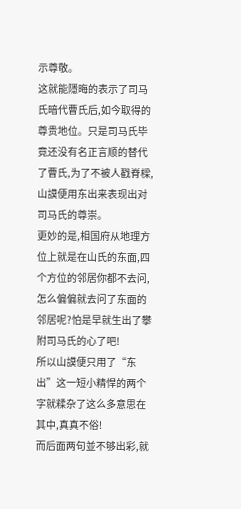示尊敬。
这就能隱晦的表示了司马氏暗代曹氏后,如今取得的尊贵地位。只是司马氏毕竟还没有名正言顺的替代了曹氏,为了不被人戳脊樑,山謨便用东出来表现出对司马氏的尊崇。
更妙的是,相国府从地理方位上就是在山氏的东面,四个方位的邻居你都不去问,怎么偏偏就去问了东面的邻居呢?怕是早就生出了攀附司马氏的心了吧!
所以山謨便只用了“东出”这一短小精悍的两个字就糅杂了这么多意思在其中,真真不俗!
而后面两句並不够出彩,就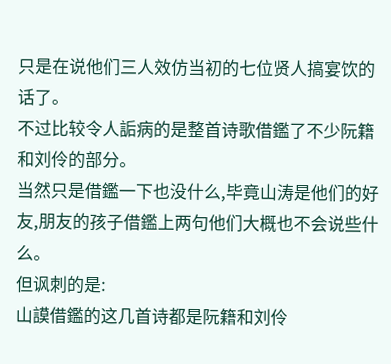只是在说他们三人效仿当初的七位贤人搞宴饮的话了。
不过比较令人詬病的是整首诗歌借鑑了不少阮籍和刘伶的部分。
当然只是借鑑一下也没什么,毕竟山涛是他们的好友,朋友的孩子借鑑上两句他们大概也不会说些什么。
但讽刺的是:
山謨借鑑的这几首诗都是阮籍和刘伶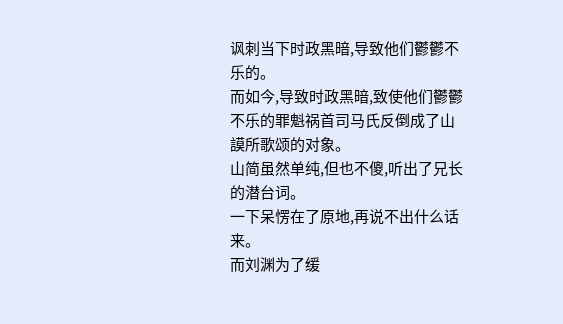讽刺当下时政黑暗,导致他们鬱鬱不乐的。
而如今,导致时政黑暗,致使他们鬱鬱不乐的罪魁祸首司马氏反倒成了山謨所歌颂的对象。
山简虽然单纯,但也不傻,听出了兄长的潜台词。
一下呆愣在了原地,再说不出什么话来。
而刘渊为了缓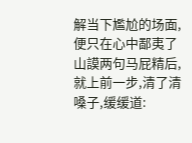解当下尷尬的场面,便只在心中鄙夷了山謨两句马屁精后,就上前一步,清了清嗓子,缓缓道: